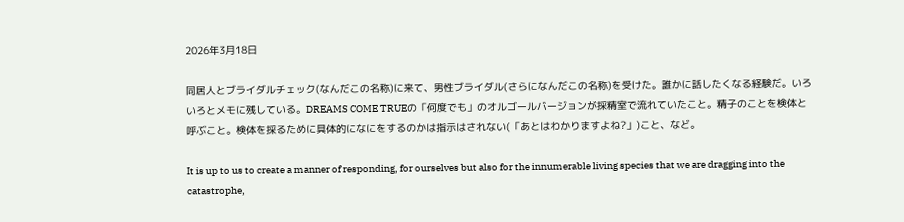2026年3月18日

同居人とブライダルチェック(なんだこの名称)に来て、男性ブライダル(さらになんだこの名称)を受けた。誰かに話したくなる経験だ。いろいろとメモに残している。DREAMS COME TRUEの「何度でも」のオルゴールバージョンが採精室で流れていたこと。精子のことを検体と呼ぶこと。検体を採るために具体的になにをするのかは指示はされない(「あとはわかりますよね?」)こと、など。

It is up to us to create a manner of responding, for ourselves but also for the innumerable living species that we are dragging into the catastrophe,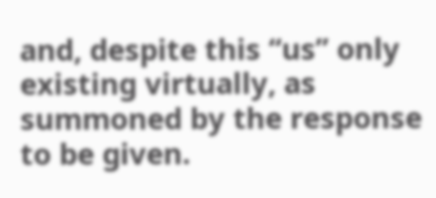and, despite this “us” only existing virtually, as summoned by the response to be given.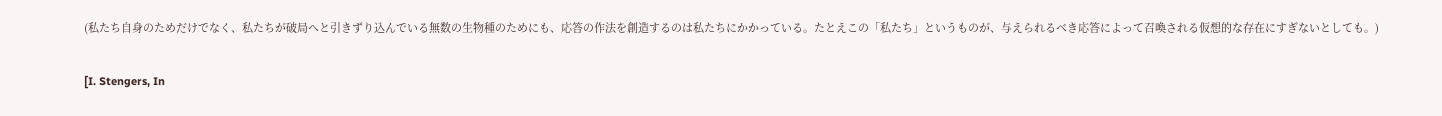(私たち自身のためだけでなく、私たちが破局へと引きずり込んでいる無数の生物種のためにも、応答の作法を創造するのは私たちにかかっている。たとえこの「私たち」というものが、与えられるべき応答によって召喚される仮想的な存在にすぎないとしても。)

[I. Stengers, In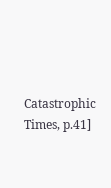Catastrophic Times, p.41]